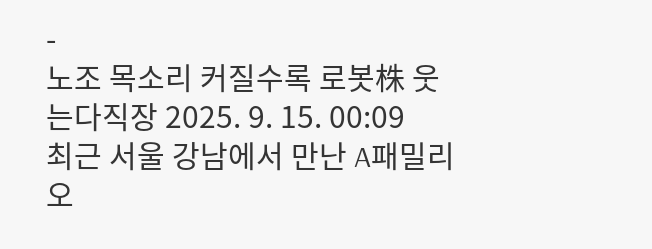-
노조 목소리 커질수록 로봇株 웃는다직장 2025. 9. 15. 00:09
최근 서울 강남에서 만난 A패밀리오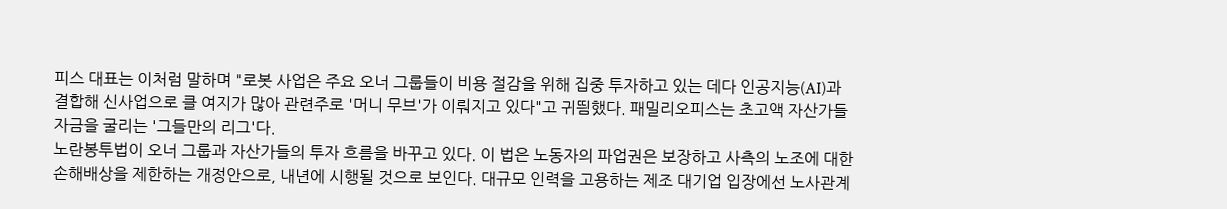피스 대표는 이처럼 말하며 "로봇 사업은 주요 오너 그룹들이 비용 절감을 위해 집중 투자하고 있는 데다 인공지능(AI)과 결합해 신사업으로 클 여지가 많아 관련주로 '머니 무브'가 이뤄지고 있다"고 귀띔했다. 패밀리오피스는 초고액 자산가들 자금을 굴리는 '그들만의 리그'다.
노란봉투법이 오너 그룹과 자산가들의 투자 흐름을 바꾸고 있다. 이 법은 노동자의 파업권은 보장하고 사측의 노조에 대한 손해배상을 제한하는 개정안으로, 내년에 시행될 것으로 보인다. 대규모 인력을 고용하는 제조 대기업 입장에선 노사관계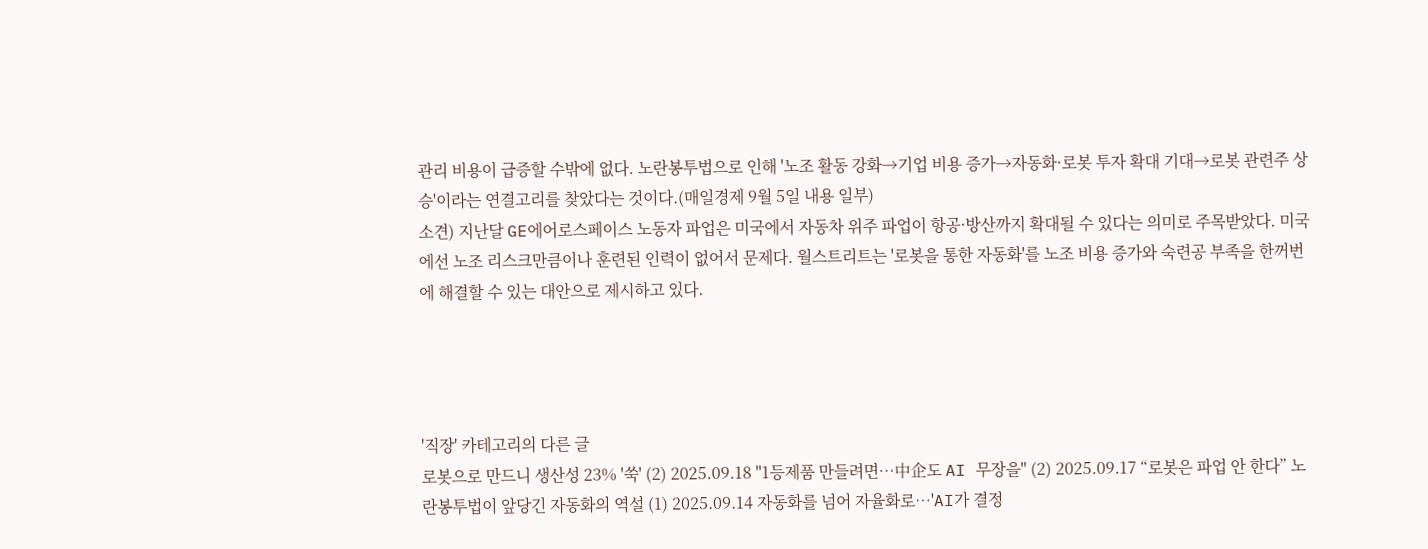관리 비용이 급증할 수밖에 없다. 노란봉투법으로 인해 '노조 활동 강화→기업 비용 증가→자동화·로봇 투자 확대 기대→로봇 관련주 상승'이라는 연결고리를 찾았다는 것이다.(매일경제 9월 5일 내용 일부)
소견) 지난달 GE에어로스페이스 노동자 파업은 미국에서 자동차 위주 파업이 항공·방산까지 확대될 수 있다는 의미로 주목받았다. 미국에선 노조 리스크만큼이나 훈련된 인력이 없어서 문제다. 월스트리트는 '로봇을 통한 자동화'를 노조 비용 증가와 숙련공 부족을 한꺼번에 해결할 수 있는 대안으로 제시하고 있다.




'직장' 카테고리의 다른 글
로봇으로 만드니 생산성 23% '쑥' (2) 2025.09.18 "1등제품 만들려면…中企도 AI 무장을" (2) 2025.09.17 “로봇은 파업 안 한다” 노란봉투법이 앞당긴 자동화의 역설 (1) 2025.09.14 자동화를 넘어 자율화로…'AI가 결정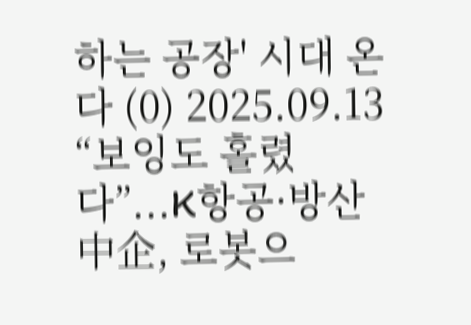하는 공장' 시대 온다 (0) 2025.09.13 “보잉도 홀렸다”...K항공·방산 中企, 로봇으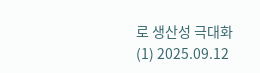로 생산성 극대화 (1) 2025.09.12